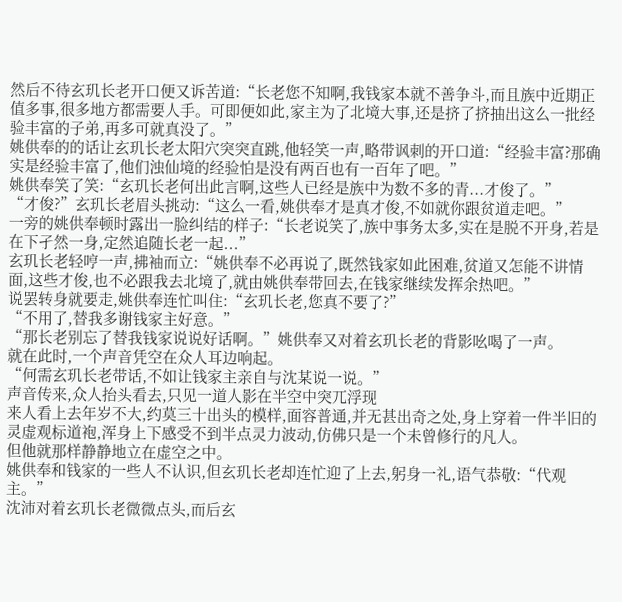然后不待玄玑长老开口便又诉苦道:“长老您不知啊,我钱家本就不善争斗,而且族中近期正值多事,很多地方都需要人手。可即便如此,家主为了北境大事,还是挤了挤抽出这么一批经验丰富的子弟,再多可就真没了。”
姚供奉的的话让玄玑长老太阳穴突突直跳,他轻笑一声,略带讽刺的开口道:“经验丰富?那确实是经验丰富了,他们浊仙境的经验怕是没有两百也有一百年了吧。”
姚供奉笑了笑:“玄玑长老何出此言啊,这些人已经是族中为数不多的青...才俊了。”
“才俊?”玄玑长老眉头挑动:“这么一看,姚供奉才是真才俊,不如就你跟贫道走吧。”
一旁的姚供奉顿时露出一脸纠结的样子:“长老说笑了,族中事务太多,实在是脱不开身,若是在下孑然一身,定然追随长老一起...”
玄玑长老轻哼一声,拂袖而立:“姚供奉不必再说了,既然钱家如此困难,贫道又怎能不讲情面,这些才俊,也不必跟我去北境了,就由姚供奉带回去,在钱家继续发挥余热吧。”
说罢转身就要走,姚供奉连忙叫住:“玄玑长老,您真不要了?”
“不用了,替我多谢钱家主好意。”
“那长老别忘了替我钱家说说好话啊。”姚供奉又对着玄玑长老的背影吆喝了一声。
就在此时,一个声音凭空在众人耳边响起。
“何需玄玑长老带话,不如让钱家主亲自与沈某说一说。”
声音传来,众人抬头看去,只见一道人影在半空中突兀浮现
来人看上去年岁不大,约莫三十出头的模样,面容普通,并无甚出奇之处,身上穿着一件半旧的灵虚观标道袍,浑身上下感受不到半点灵力波动,仿佛只是一个未曾修行的凡人。
但他就那样静静地立在虚空之中。
姚供奉和钱家的一些人不认识,但玄玑长老却连忙迎了上去,躬身一礼,语气恭敬:“代观主。”
沈沛对着玄玑长老微微点头,而后玄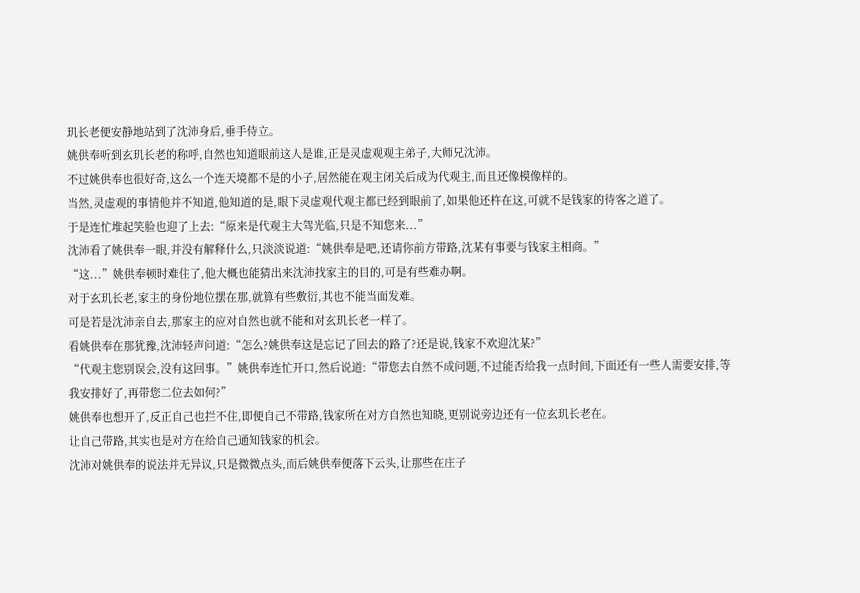玑长老便安静地站到了沈沛身后,垂手侍立。
姚供奉听到玄玑长老的称呼,自然也知道眼前这人是谁,正是灵虚观观主弟子,大师兄沈沛。
不过姚供奉也很好奇,这么一个连天境都不是的小子,居然能在观主闭关后成为代观主,而且还像模像样的。
当然,灵虚观的事情他并不知道,他知道的是,眼下灵虚观代观主都已经到眼前了,如果他还杵在这,可就不是钱家的待客之道了。
于是连忙堆起笑脸也迎了上去:“原来是代观主大驾光临,只是不知您来...”
沈沛看了姚供奉一眼,并没有解释什么,只淡淡说道:“姚供奉是吧,还请你前方带路,沈某有事要与钱家主相商。”
“这...”姚供奉顿时难住了,他大概也能猜出来沈沛找家主的目的,可是有些难办啊。
对于玄玑长老,家主的身份地位摆在那,就算有些敷衍,其也不能当面发难。
可是若是沈沛亲自去,那家主的应对自然也就不能和对玄玑长老一样了。
看姚供奉在那犹豫,沈沛轻声问道:“怎么?姚供奉这是忘记了回去的路了?还是说,钱家不欢迎沈某?”
“代观主您别误会,没有这回事。”姚供奉连忙开口,然后说道:“带您去自然不成问题,不过能否给我一点时间,下面还有一些人需要安排,等我安排好了,再带您二位去如何?”
姚供奉也想开了,反正自己也拦不住,即便自己不带路,钱家所在对方自然也知晓,更别说旁边还有一位玄玑长老在。
让自己带路,其实也是对方在给自己通知钱家的机会。
沈沛对姚供奉的说法并无异议,只是微微点头,而后姚供奉便落下云头,让那些在庄子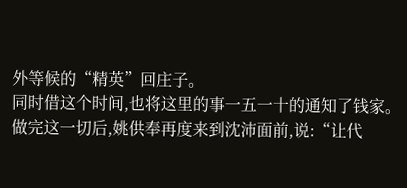外等候的“精英”回庄子。
同时借这个时间,也将这里的事一五一十的通知了钱家。
做完这一切后,姚供奉再度来到沈沛面前,说:“让代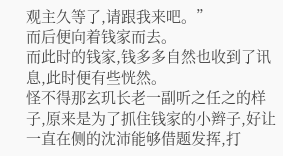观主久等了,请跟我来吧。”
而后便向着钱家而去。
而此时的钱家,钱多多自然也收到了讯息,此时便有些恍然。
怪不得那玄玑长老一副听之任之的样子,原来是为了抓住钱家的小辫子,好让一直在侧的沈沛能够借题发挥,打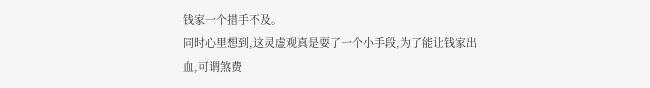钱家一个措手不及。
同时心里想到,这灵虚观真是耍了一个小手段,为了能让钱家出血,可谓煞费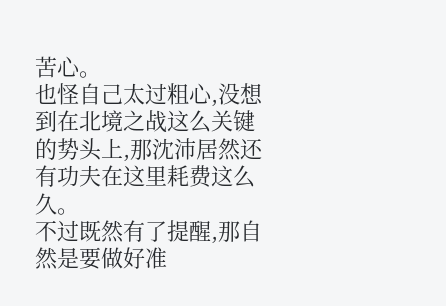苦心。
也怪自己太过粗心,没想到在北境之战这么关键的势头上,那沈沛居然还有功夫在这里耗费这么久。
不过既然有了提醒,那自然是要做好准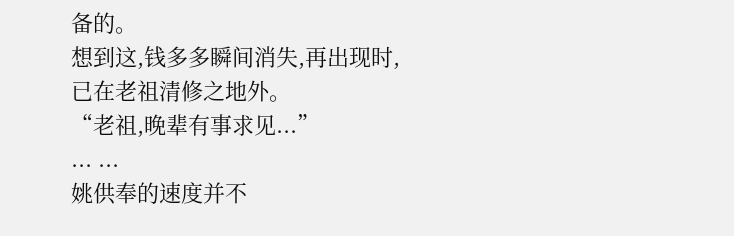备的。
想到这,钱多多瞬间消失,再出现时,已在老祖清修之地外。
“老祖,晚辈有事求见...”
... ...
姚供奉的速度并不